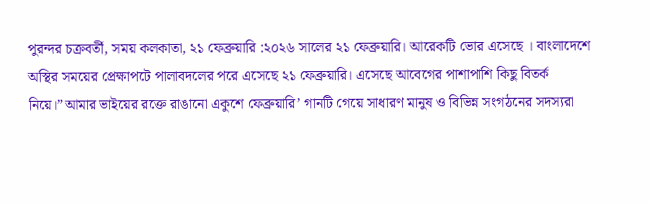পুরন্দর চক্রবর্তী, সময় কলকাতা, ২১ ফেব্রুয়ারি :২০২৬ সালের ২১ ফেব্রুয়ারি। আরেকটি ভোর এসেছে । বাংলাদেশে অস্থির সময়ের প্রেক্ষাপটে পালাবদলের পরে এসেছে ২১ ফেব্রুয়ারি। এসেছে আবেগের পাশাপাশি কিছু বিতর্ক নিয়ে।”আমার ভাইয়ের রক্তে রাঙানো একুশে ফেব্রুয়ারি’ গানটি গেয়ে সাধারণ মানুষ ও বিভিন্ন সংগঠনের সদস্যরা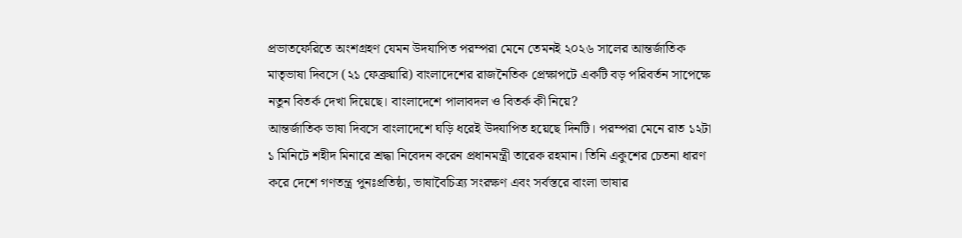প্রভাতফেরিতে অংশগ্রহণ যেমন উদযাপিত পরম্পরা মেনে তেমনই ২০২৬ সালের আন্তর্জাতিক মাতৃভাষা দিবসে (২১ ফেব্রুয়ারি) বাংলাদেশের রাজনৈতিক প্রেক্ষাপটে একটি বড় পরিবর্তন সাপেক্ষে নতুন বিতর্ক দেখা দিয়েছে। বাংলাদেশে পালাবদল ও বিতর্ক কী নিয়ে?
আন্তর্জাতিক ভাষা দিবসে বাংলাদেশে ঘড়ি ধরেই উদযাপিত হয়েছে দিনটি। পরম্পরা মেনে রাত ১২টা ১ মিনিটে শহীদ মিনারে শ্রদ্ধা নিবেদন করেন প্রধানমন্ত্রী তারেক রহমান। তিনি একুশের চেতনা ধারণ করে দেশে গণতন্ত্র পুনঃপ্রতিষ্ঠা, ভাষাবৈচিত্র্য সংরক্ষণ এবং সর্বস্তরে বাংলা ভাষার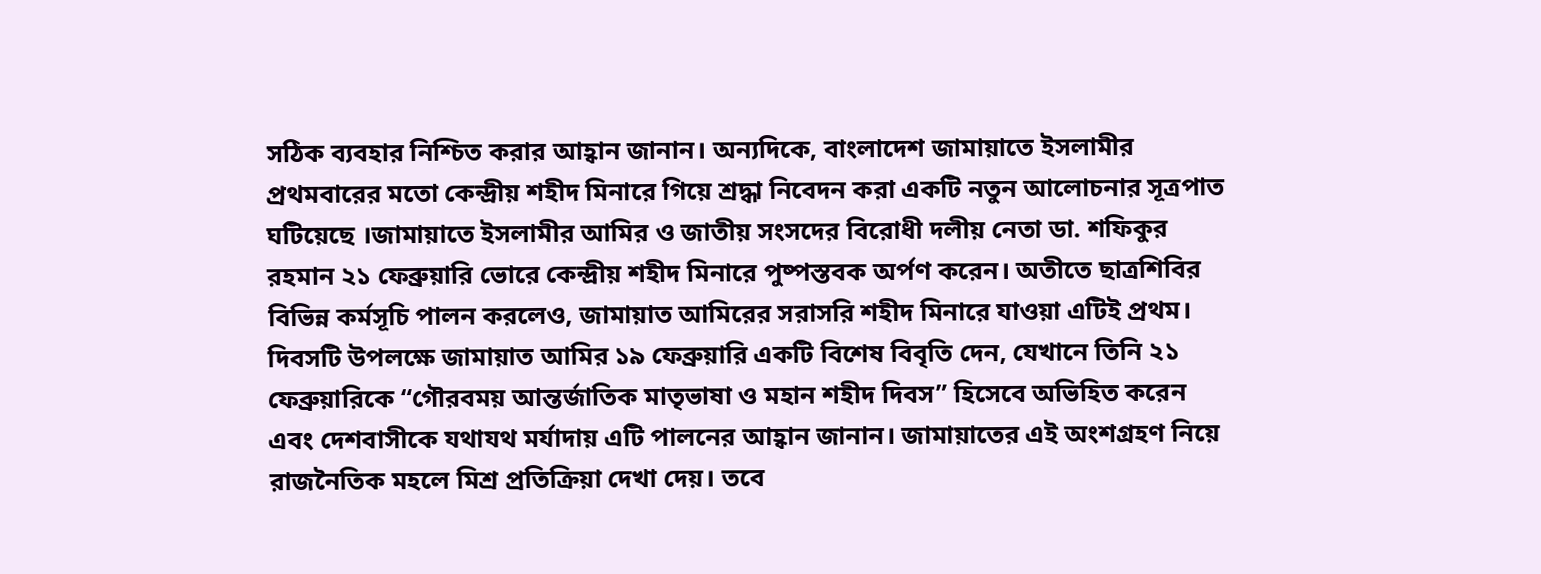সঠিক ব্যবহার নিশ্চিত করার আহ্বান জানান। অন্যদিকে, বাংলাদেশ জামায়াতে ইসলামীর প্রথমবারের মতো কেন্দ্রীয় শহীদ মিনারে গিয়ে শ্রদ্ধা নিবেদন করা একটি নতুন আলোচনার সূত্রপাত ঘটিয়েছে ।জামায়াতে ইসলামীর আমির ও জাতীয় সংসদের বিরোধী দলীয় নেতা ডা. শফিকুর রহমান ২১ ফেব্রুয়ারি ভোরে কেন্দ্রীয় শহীদ মিনারে পুষ্পস্তবক অর্পণ করেন। অতীতে ছাত্রশিবির বিভিন্ন কর্মসূচি পালন করলেও, জামায়াত আমিরের সরাসরি শহীদ মিনারে যাওয়া এটিই প্রথম। দিবসটি উপলক্ষে জামায়াত আমির ১৯ ফেব্রুয়ারি একটি বিশেষ বিবৃতি দেন, যেখানে তিনি ২১ ফেব্রুয়ারিকে “গৌরবময় আন্তর্জাতিক মাতৃভাষা ও মহান শহীদ দিবস” হিসেবে অভিহিত করেন এবং দেশবাসীকে যথাযথ মর্যাদায় এটি পালনের আহ্বান জানান। জামায়াতের এই অংশগ্রহণ নিয়ে রাজনৈতিক মহলে মিশ্র প্রতিক্রিয়া দেখা দেয়। তবে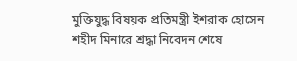মুক্তিযুদ্ধ বিষয়ক প্রতিমন্ত্রী ইশরাক হোসেন শহীদ মিনারে শ্রদ্ধা নিবেদন শেষে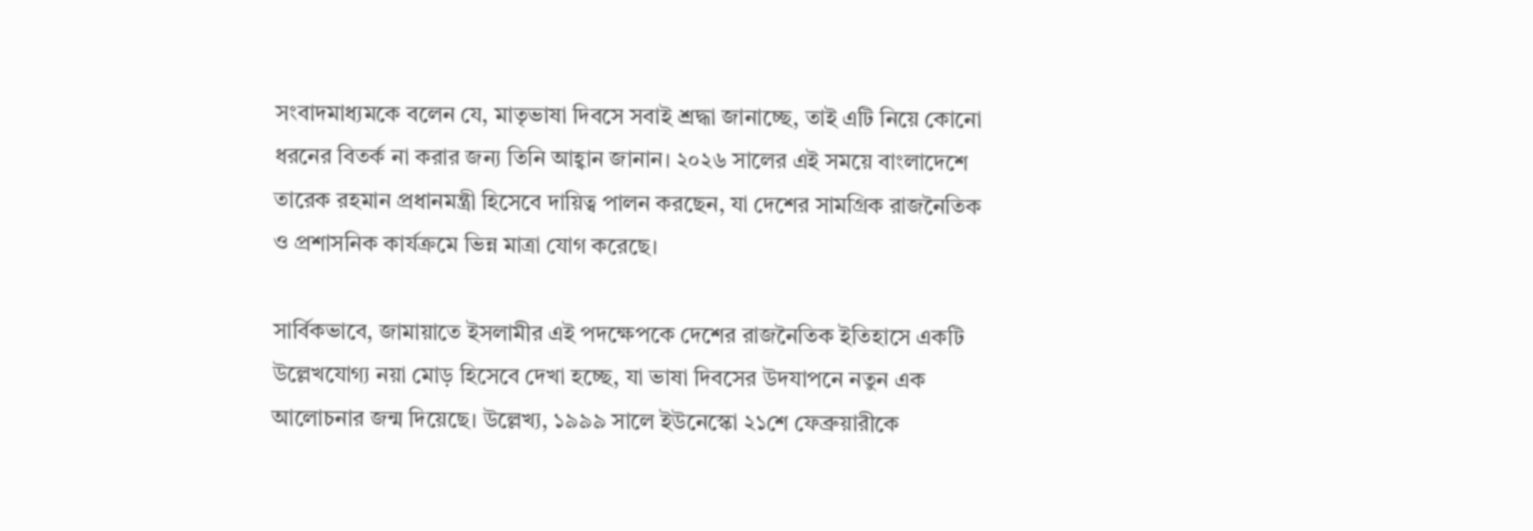সংবাদমাধ্যমকে বলেন যে, মাতৃভাষা দিবসে সবাই শ্রদ্ধা জানাচ্ছে, তাই এটি নিয়ে কোনো ধরনের বিতর্ক না করার জন্য তিনি আহ্বান জানান। ২০২৬ সালের এই সময়ে বাংলাদেশে তারেক রহমান প্রধানমন্ত্রী হিসেবে দায়িত্ব পালন করছেন, যা দেশের সামগ্রিক রাজনৈতিক ও প্রশাসনিক কার্যক্রমে ভিন্ন মাত্রা যোগ করেছে।

সার্বিকভাবে, জামায়াতে ইসলামীর এই পদক্ষেপকে দেশের রাজনৈতিক ইতিহাসে একটি উল্লেখযোগ্য নয়া মোড় হিসেবে দেখা হচ্ছে, যা ভাষা দিবসের উদযাপনে নতুন এক আলোচনার জন্ম দিয়েছে। উল্লেখ্য, ১৯৯৯ সালে ইউনেস্কো ২১শে ফেব্রুয়ারীকে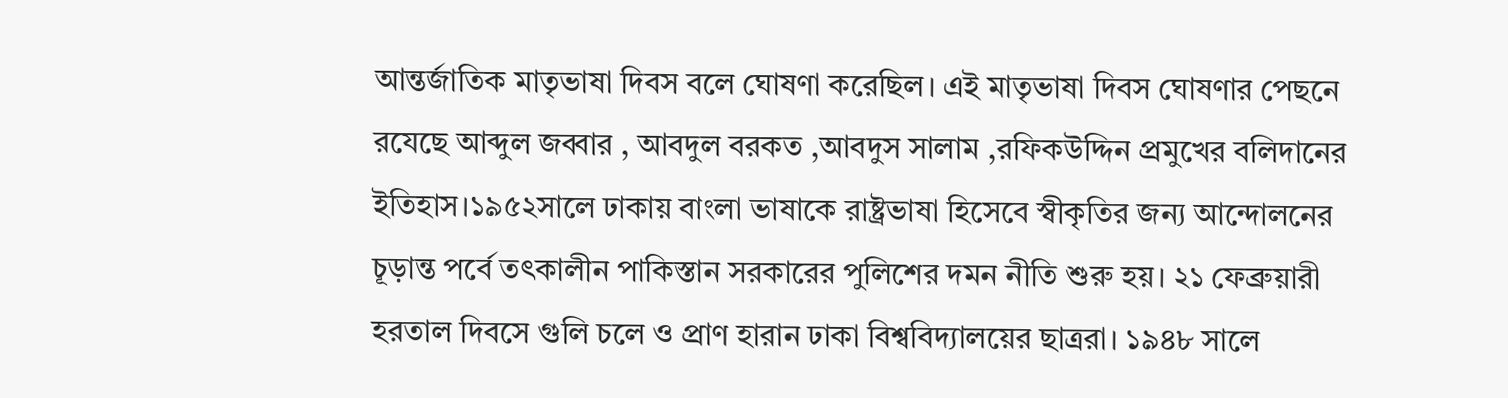আন্তর্জাতিক মাতৃভাষা দিবস বলে ঘোষণা করেছিল। এই মাতৃভাষা দিবস ঘোষণার পেছনে রযেছে আব্দুল জব্বার , আবদুল বরকত ,আবদুস সালাম ,রফিকউদ্দিন প্রমুখের বলিদানের ইতিহাস।১৯৫২সালে ঢাকায় বাংলা ভাষাকে রাষ্ট্রভাষা হিসেবে স্বীকৃতির জন্য আন্দোলনের চূড়ান্ত পর্বে তৎকালীন পাকিস্তান সরকারের পুলিশের দমন নীতি শুরু হয়। ২১ ফেব্রুয়ারী হরতাল দিবসে গুলি চলে ও প্রাণ হারান ঢাকা বিশ্ববিদ্যালয়ের ছাত্ররা। ১৯৪৮ সালে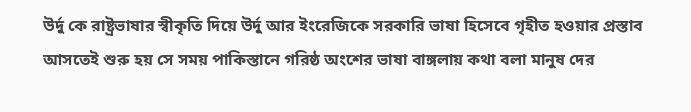উর্দু কে রাষ্ট্রভাষার স্বীকৃতি দিয়ে উর্দু আর ইংরেজিকে সরকারি ভাষা হিসেবে গৃহীত হওয়ার প্রস্তাব আসতেই শুরু হয় সে সময় পাকিস্তানে গরিষ্ঠ অংশের ভাষা বাঙ্গলায় কথা বলা মানুষ দের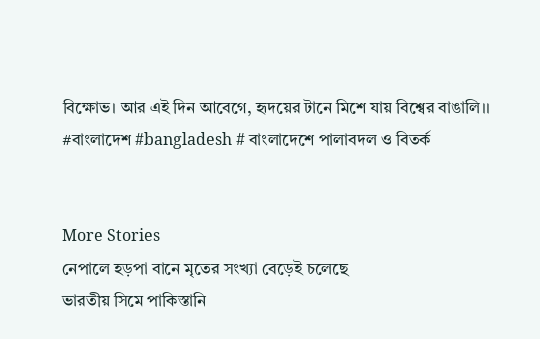বিক্ষোভ। আর এই দিন আবেগে, হৃদয়ের টানে মিশে যায় বিশ্বের বাঙালি।।
#বাংলাদেশ #bangladesh # বাংলাদেশে পালাবদল ও বিতর্ক


More Stories
নেপালে হড়পা বানে মৃতের সংখ্যা বেড়েই চলেছে
ভারতীয় সিমে পাকিস্তানি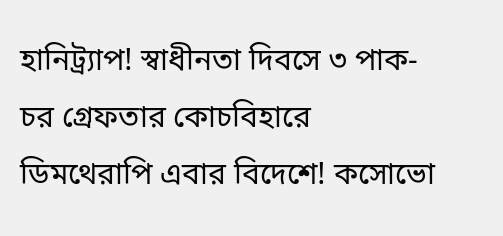হানিট্র্যাপ! স্বাধীনতা দিবসে ৩ পাক-চর গ্রেফতার কোচবিহারে
ডিমথেরাপি এবার বিদেশে! কসোভো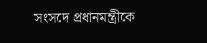সংসদে প্রধানমন্ত্রীকে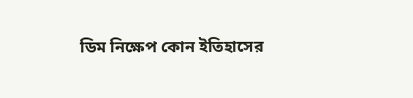ডিম নিক্ষেপ কোন ইতিহাসের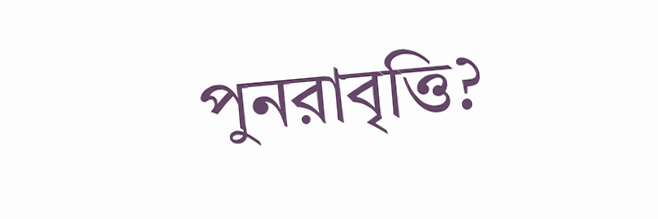পুনরাবৃত্তি?